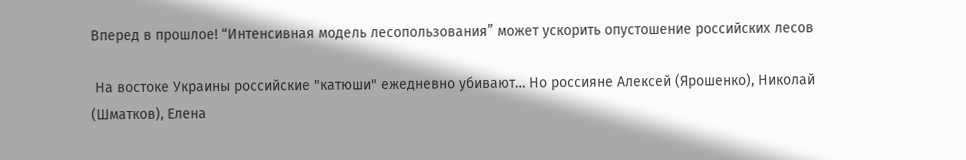Вперед в прошлое! “Интенсивная модель лесопользования” может ускорить опустошение российских лесов

 На востоке Украины российские "катюши" ежедневно убивают… Но россияне Алексей (Ярошенко), Николай (Шматков), Елена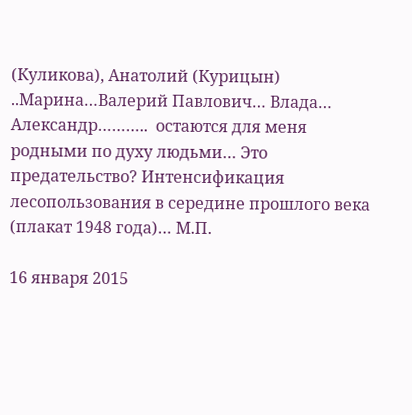(Куликова), Анатолий (Курицын) ..Марина…Валерий Павлович… Влада… Александр………..  остаются для меня родными по духу людьми… Это предательство? Интенсификация лесопользования в середине прошлого века (плакат 1948 года)… М.П.

16 января 2015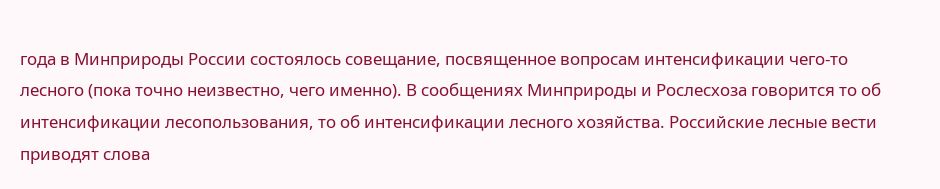года в Минприроды России состоялось совещание, посвященное вопросам интенсификации чего-то лесного (пока точно неизвестно, чего именно). В сообщениях Минприроды и Рослесхоза говорится то об интенсификации лесопользования, то об интенсификации лесного хозяйства. Российские лесные вести приводят слова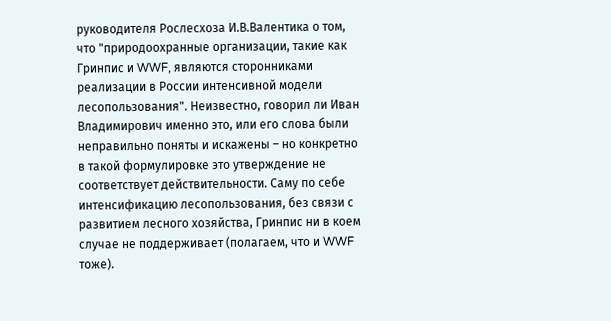руководителя Рослесхоза И.В.Валентика о том, что "природоохранные организации, такие как Гринпис и WWF, являются сторонниками реализации в России интенсивной модели лесопользования". Неизвестно, говорил ли Иван Владимирович именно это, или его слова были неправильно поняты и искажены – но конкретно в такой формулировке это утверждение не соответствует действительности. Саму по себе интенсификацию лесопользования, без связи с развитием лесного хозяйства, Гринпис ни в коем случае не поддерживает (полагаем, что и WWF тоже).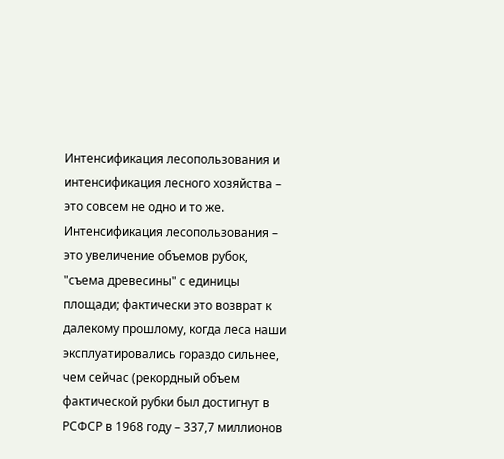Интенсификация лесопользования и интенсификация лесного хозяйства – это совсем не одно и то же. Интенсификация лесопользования – это увеличение объемов рубок, "съема древесины" с единицы площади; фактически это возврат к далекому прошлому, когда леса наши эксплуатировались гораздо сильнее, чем сейчас (рекордный объем фактической рубки был достигнут в РСФСР в 1968 году – 337,7 миллионов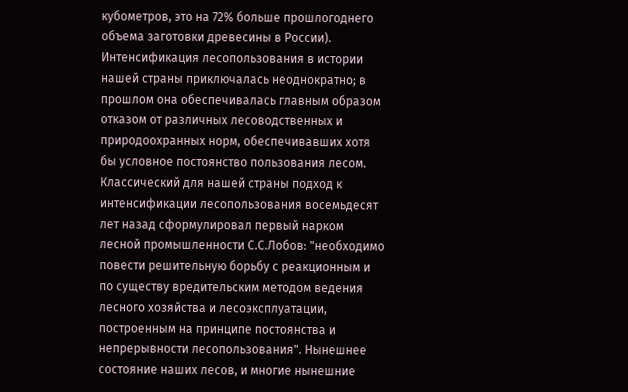кубометров, это на 72% больше прошлогоднего объема заготовки древесины в России). Интенсификация лесопользования в истории нашей страны приключалась неоднократно; в прошлом она обеспечивалась главным образом отказом от различных лесоводственных и природоохранных норм, обеспечивавших хотя бы условное постоянство пользования лесом. Классический для нашей страны подход к интенсификации лесопользования восемьдесят лет назад сформулировал первый нарком лесной промышленности С.С.Лобов: "необходимо повести решительную борьбу с реакционным и по существу вредительским методом ведения лесного хозяйства и лесоэксплуатации, построенным на принципе постоянства и непрерывности лесопользования". Нынешнее состояние наших лесов, и многие нынешние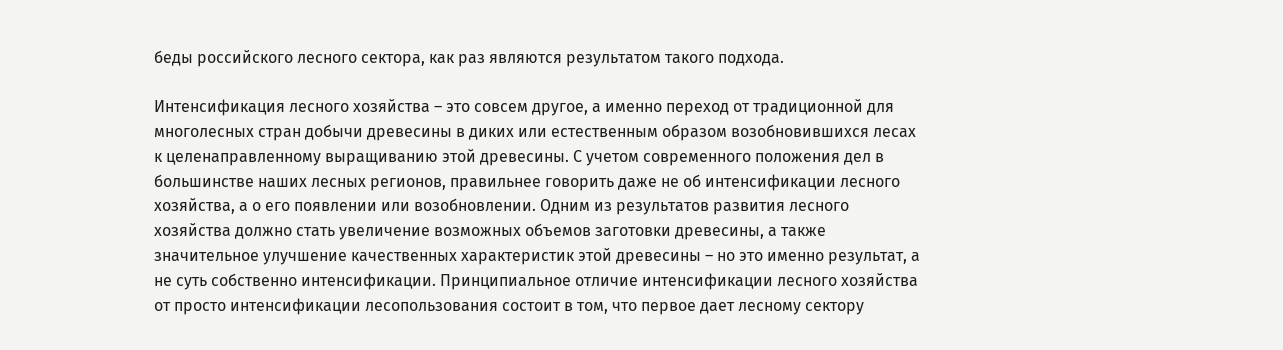беды российского лесного сектора, как раз являются результатом такого подхода.

Интенсификация лесного хозяйства – это совсем другое, а именно переход от традиционной для многолесных стран добычи древесины в диких или естественным образом возобновившихся лесах к целенаправленному выращиванию этой древесины. С учетом современного положения дел в большинстве наших лесных регионов, правильнее говорить даже не об интенсификации лесного хозяйства, а о его появлении или возобновлении. Одним из результатов развития лесного хозяйства должно стать увеличение возможных объемов заготовки древесины, а также значительное улучшение качественных характеристик этой древесины – но это именно результат, а не суть собственно интенсификации. Принципиальное отличие интенсификации лесного хозяйства от просто интенсификации лесопользования состоит в том, что первое дает лесному сектору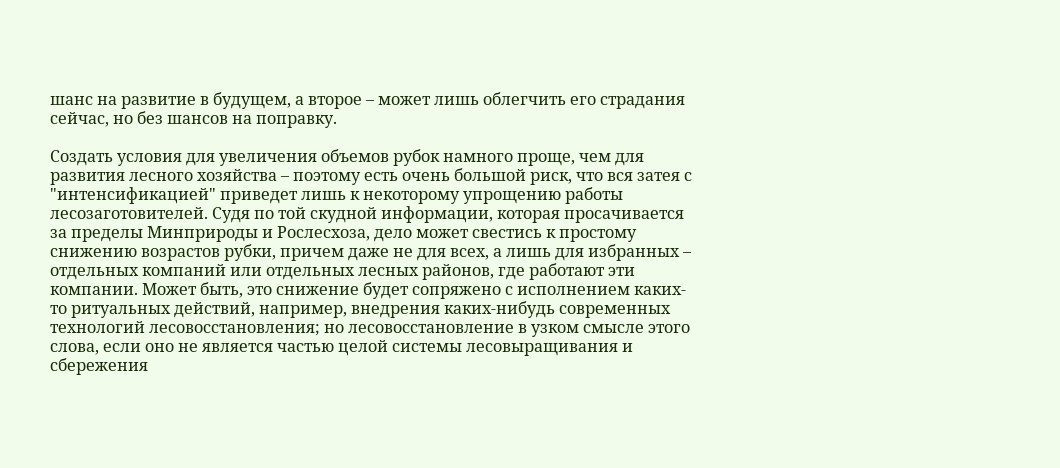шанс на развитие в будущем, а второе – может лишь облегчить его страдания сейчас, но без шансов на поправку.

Создать условия для увеличения объемов рубок намного проще, чем для развития лесного хозяйства – поэтому есть очень большой риск, что вся затея с "интенсификацией" приведет лишь к некоторому упрощению работы лесозаготовителей. Судя по той скудной информации, которая просачивается за пределы Минприроды и Рослесхоза, дело может свестись к простому снижению возрастов рубки, причем даже не для всех, а лишь для избранных – отдельных компаний или отдельных лесных районов, где работают эти компании. Может быть, это снижение будет сопряжено с исполнением каких-то ритуальных действий, например, внедрения каких-нибудь современных технологий лесовосстановления; но лесовосстановление в узком смысле этого слова, если оно не является частью целой системы лесовыращивания и сбережения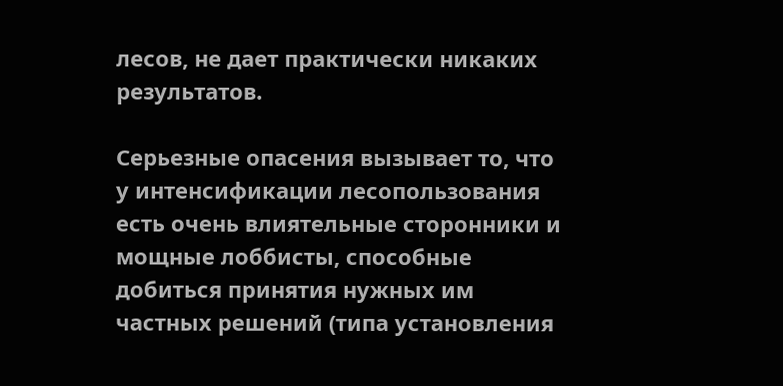лесов, не дает практически никаких результатов.

Серьезные опасения вызывает то, что у интенсификации лесопользования есть очень влиятельные сторонники и мощные лоббисты, способные добиться принятия нужных им частных решений (типа установления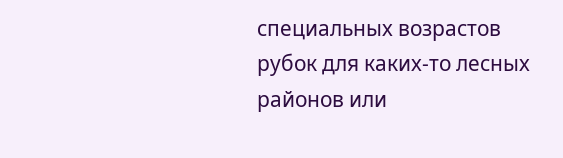специальных возрастов рубок для каких-то лесных районов или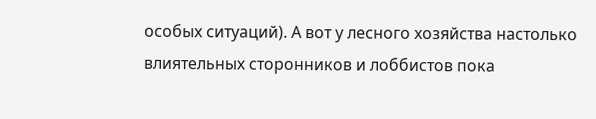особых ситуаций). А вот у лесного хозяйства настолько влиятельных сторонников и лоббистов пока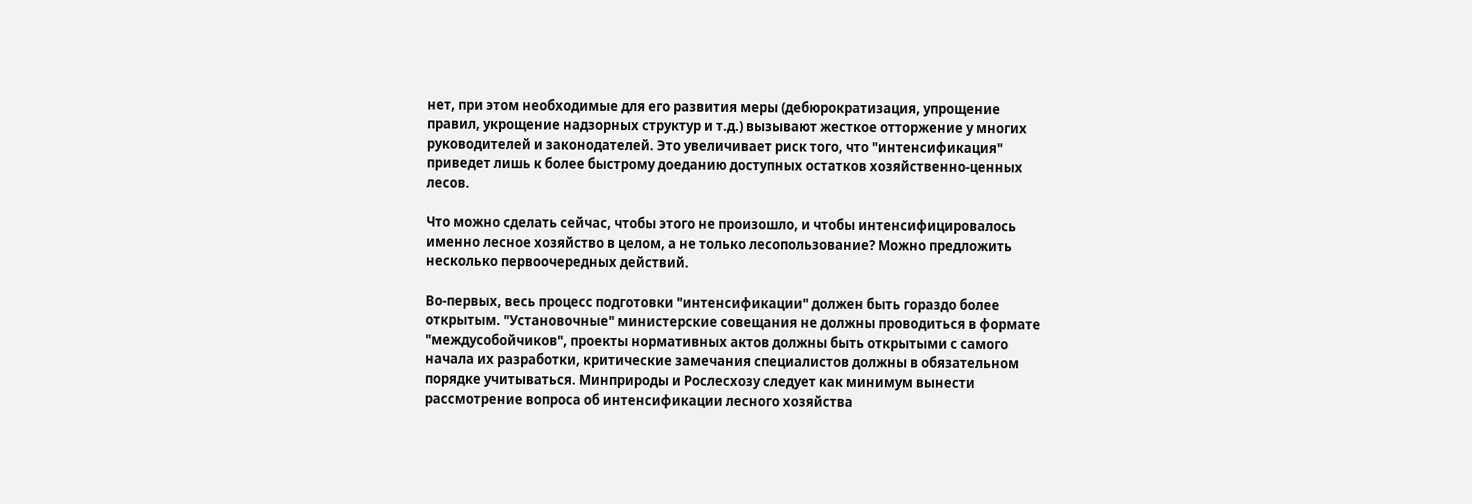нет, при этом необходимые для его развития меры (дебюрократизация, упрощение правил, укрощение надзорных структур и т.д.) вызывают жесткое отторжение у многих руководителей и законодателей. Это увеличивает риск того, что "интенсификация" приведет лишь к более быстрому доеданию доступных остатков хозяйственно-ценных лесов.

Что можно сделать сейчас, чтобы этого не произошло, и чтобы интенсифицировалось именно лесное хозяйство в целом, а не только лесопользование? Можно предложить несколько первоочередных действий.

Во-первых, весь процесс подготовки "интенсификации" должен быть гораздо более открытым. "Установочные" министерские совещания не должны проводиться в формате "междусобойчиков", проекты нормативных актов должны быть открытыми с самого начала их разработки, критические замечания специалистов должны в обязательном порядке учитываться. Минприроды и Рослесхозу следует как минимум вынести рассмотрение вопроса об интенсификации лесного хозяйства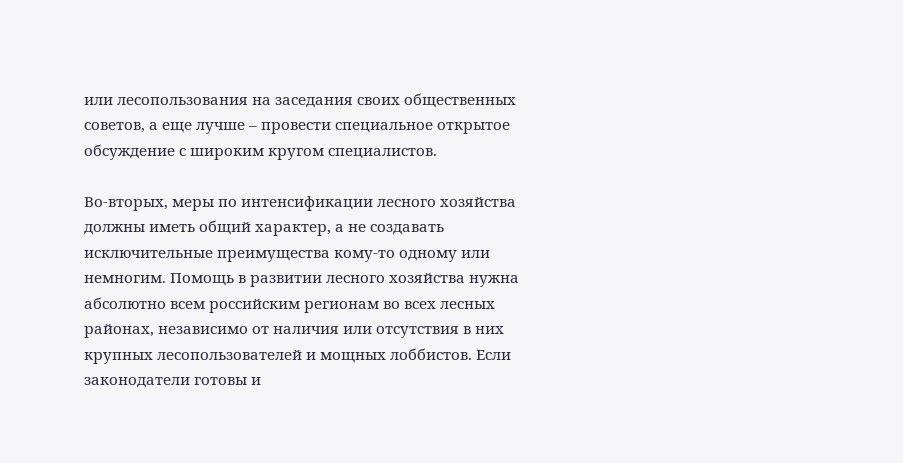или лесопользования на заседания своих общественных советов, а еще лучше – провести специальное открытое обсуждение с широким кругом специалистов.

Во-вторых, меры по интенсификации лесного хозяйства должны иметь общий характер, а не создавать исключительные преимущества кому-то одному или немногим. Помощь в развитии лесного хозяйства нужна абсолютно всем российским регионам во всех лесных районах, независимо от наличия или отсутствия в них крупных лесопользователей и мощных лоббистов. Если законодатели готовы и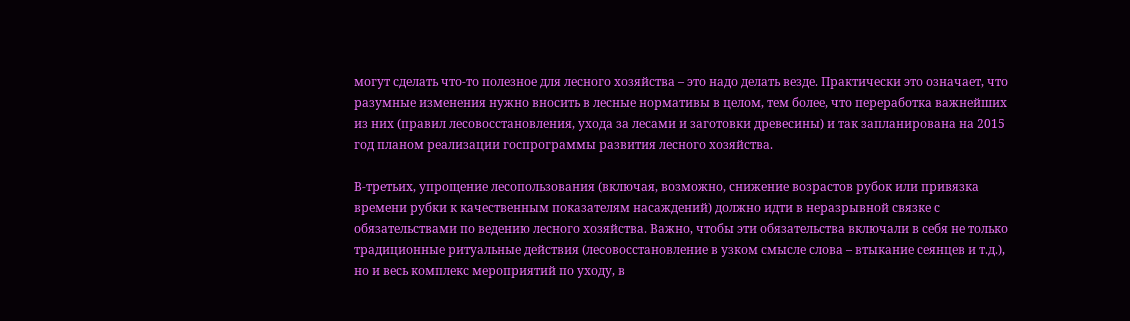могут сделать что-то полезное для лесного хозяйства – это надо делать везде. Практически это означает, что разумные изменения нужно вносить в лесные нормативы в целом, тем более, что переработка важнейших из них (правил лесовосстановления, ухода за лесами и заготовки древесины) и так запланирована на 2015 год планом реализации госпрограммы развития лесного хозяйства.

В-третьих, упрощение лесопользования (включая, возможно, снижение возрастов рубок или привязка времени рубки к качественным показателям насаждений) должно идти в неразрывной связке с обязательствами по ведению лесного хозяйства. Важно, чтобы эти обязательства включали в себя не только традиционные ритуальные действия (лесовосстановление в узком смысле слова – втыкание сеянцев и т.д.), но и весь комплекс мероприятий по уходу, в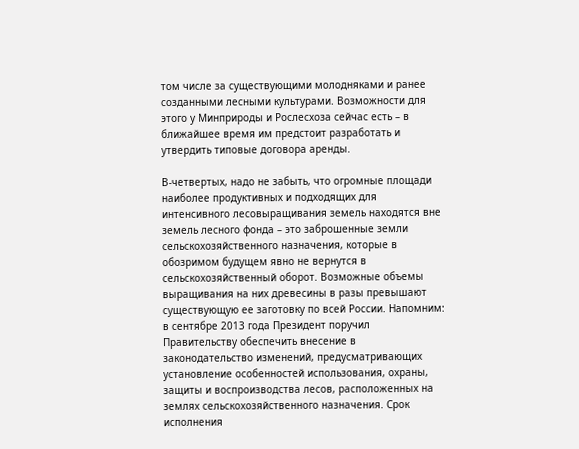том числе за существующими молодняками и ранее созданными лесными культурами. Возможности для этого у Минприроды и Рослесхоза сейчас есть – в ближайшее время им предстоит разработать и утвердить типовые договора аренды.

В-четвертых, надо не забыть, что огромные площади наиболее продуктивных и подходящих для интенсивного лесовыращивания земель находятся вне земель лесного фонда – это заброшенные земли сельскохозяйственного назначения, которые в обозримом будущем явно не вернутся в сельскохозяйственный оборот. Возможные объемы выращивания на них древесины в разы превышают существующую ее заготовку по всей России. Напомним: в сентябре 2013 года Президент поручил Правительству обеспечить внесение в законодательство изменений, предусматривающих установление особенностей использования, охраны, защиты и воспроизводства лесов, расположенных на землях сельскохозяйственного назначения. Срок исполнения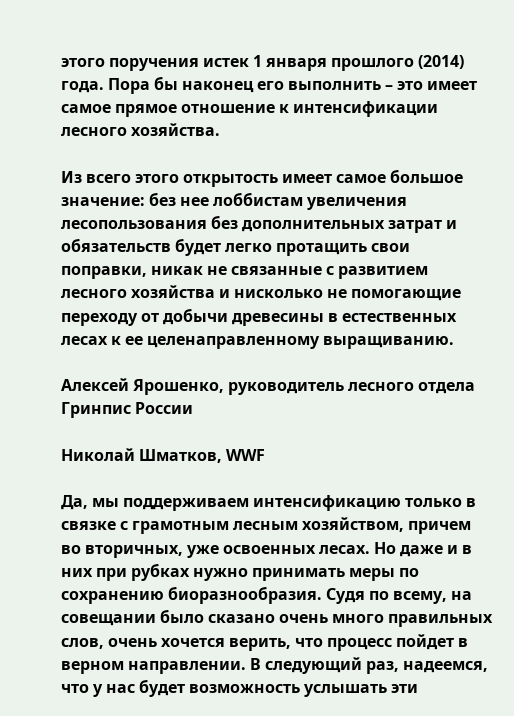этого поручения истек 1 января прошлого (2014) года. Пора бы наконец его выполнить – это имеет самое прямое отношение к интенсификации лесного хозяйства.

Из всего этого открытость имеет самое большое значение: без нее лоббистам увеличения лесопользования без дополнительных затрат и обязательств будет легко протащить свои поправки, никак не связанные с развитием лесного хозяйства и нисколько не помогающие переходу от добычи древесины в естественных лесах к ее целенаправленному выращиванию.

Алексей Ярошенко, руководитель лесного отдела Гринпис России

Николай Шматков, WWF

Да, мы поддерживаем интенсификацию только в связке с грамотным лесным хозяйством, причем во вторичных, уже освоенных лесах. Но даже и в них при рубках нужно принимать меры по сохранению биоразнообразия. Судя по всему, на совещании было сказано очень много правильных слов, очень хочется верить, что процесс пойдет в верном направлении. В следующий раз, надеемся, что у нас будет возможность услышать эти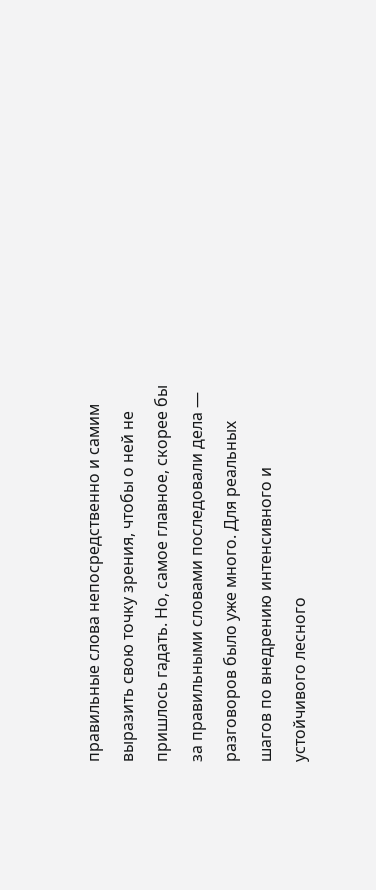правильные слова непосредственно и самим выразить свою точку зрения, чтобы о ней не пришлось гадать. Но, самое главное, скорее бы за правильными словами последовали дела — разговоров было уже много. Для реальных шагов по внедрению интенсивного и устойчивого лесного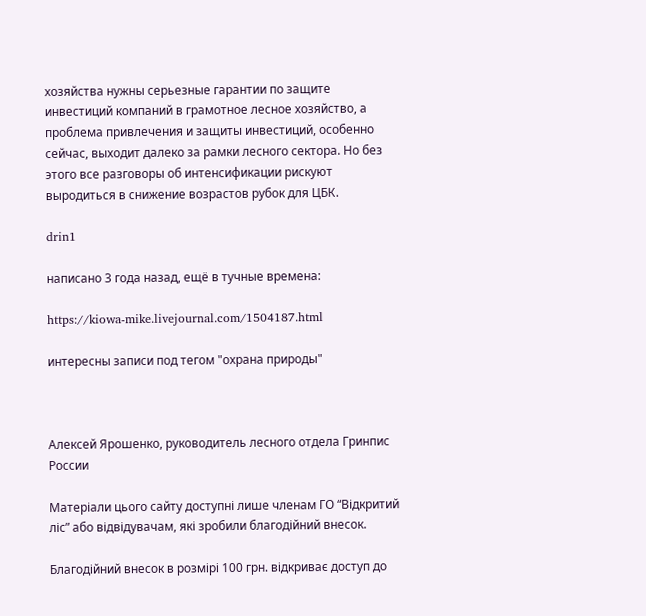хозяйства нужны серьезные гарантии по защите инвестиций компаний в грамотное лесное хозяйство, а проблема привлечения и защиты инвестиций, особенно сейчас, выходит далеко за рамки лесного сектора. Но без этого все разговоры об интенсификации рискуют выродиться в снижение возрастов рубок для ЦБК.

drin1

написано 3 года назад, ещё в тучные времена:

https://kiowa-mike.livejournal.com/1504187.html

интересны записи под тегом "охрана природы"



Алексей Ярошенко, руководитель лесного отдела Гринпис России

Матеріали цього сайту доступні лише членам ГО “Відкритий ліс” або відвідувачам, які зробили благодійний внесок.

Благодійний внесок в розмірі 100 грн. відкриває доступ до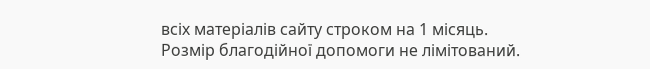всіх матеріалів сайту строком на 1 місяць. Розмір благодійної допомоги не лімітований.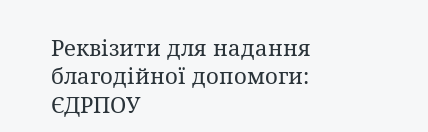Реквізити для надання благодійної допомоги:
ЄДРПОУ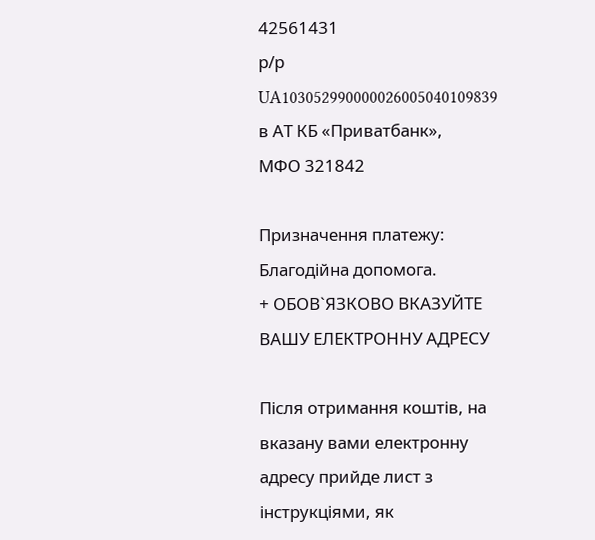42561431
р/р UA103052990000026005040109839 в АТ КБ «Приватбанк»,
МФО 321842

Призначення платежу:
Благодійна допомога.
+ ОБОВ`ЯЗКОВО ВКАЗУЙТЕ ВАШУ ЕЛЕКТРОННУ АДРЕСУ

Після отримання коштів, на вказану вами електронну адресу прийде лист з інструкціями, як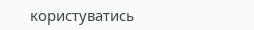користуватись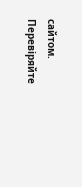сайтом. Перевіряйте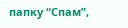папку “Спам”,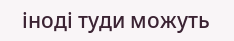іноді туди можуть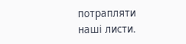потрапляти наші листи.